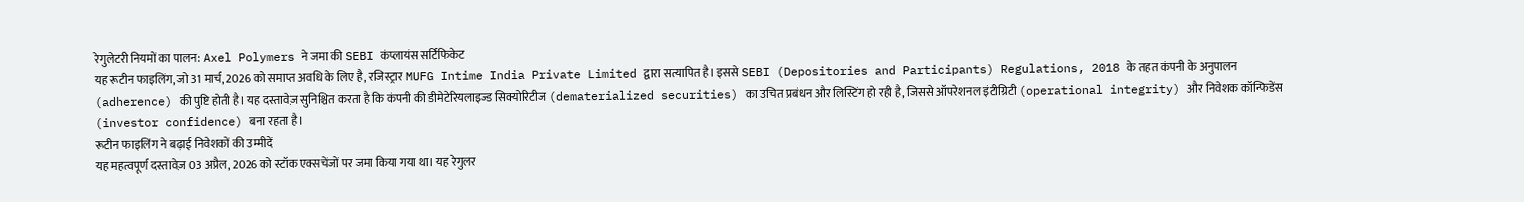रेगुलेटरी नियमों का पालन: Axel Polymers ने जमा की SEBI कंप्लायंस सर्टिफिकेट
यह रूटीन फाइलिंग, जो 31 मार्च, 2026 को समाप्त अवधि के लिए है, रजिस्ट्रार MUFG Intime India Private Limited द्वारा सत्यापित है। इससे SEBI (Depositories and Participants) Regulations, 2018 के तहत कंपनी के अनुपालन (adherence) की पुष्टि होती है। यह दस्तावेज़ सुनिश्चित करता है कि कंपनी की डीमेटेरियलाइज्ड सिक्योरिटीज (dematerialized securities) का उचित प्रबंधन और लिस्टिंग हो रही है, जिससे ऑपरेशनल इंटीग्रिटी (operational integrity) और निवेशक कॉन्फिडेंस (investor confidence) बना रहता है।
रूटीन फाइलिंग ने बढ़ाई निवेशकों की उम्मीदें
यह महत्वपूर्ण दस्तावेज़ 03 अप्रैल, 2026 को स्टॉक एक्सचेंजों पर जमा किया गया था। यह रेगुलर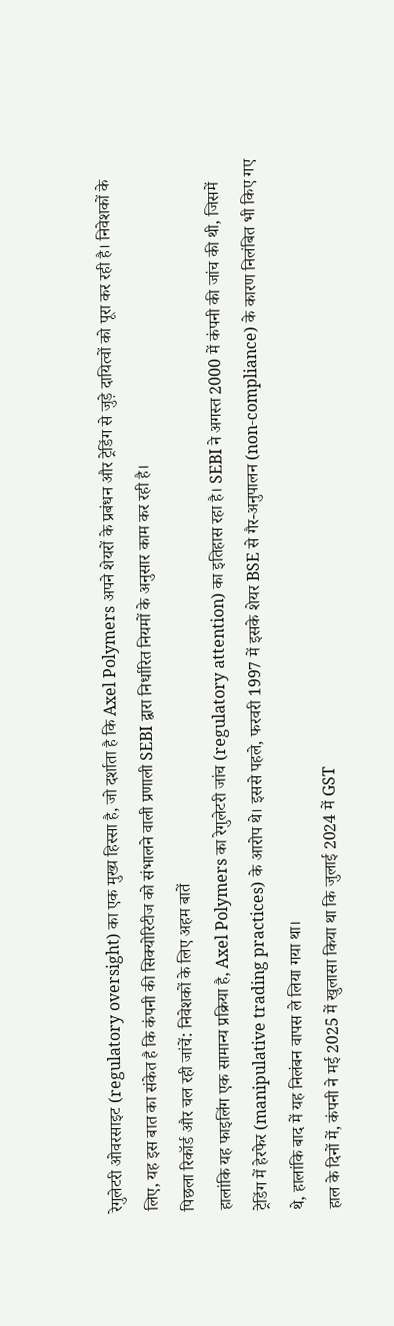रेगुलेटरी ओवरसाइट (regulatory oversight) का एक मुख्य हिस्सा है, जो दर्शाता है कि Axel Polymers अपने शेयरों के प्रबंधन और ट्रेडिंग से जुड़े दायित्वों को पूरा कर रही है। निवेशकों के लिए, यह इस बात का संकेत है कि कंपनी की सिक्योरिटीज को संभालने वाली प्रणाली SEBI द्वारा निर्धारित नियमों के अनुसार काम कर रही है।
पिछला रिकॉर्ड और चल रही जांचें: निवेशकों के लिए अहम बातें
हालांकि यह फाइलिंग एक सामान्य प्रक्रिया है, Axel Polymers का रेगुलेटरी जांच (regulatory attention) का इतिहास रहा है। SEBI ने अगस्त 2000 में कंपनी की जांच की थी, जिसमें ट्रेडिंग में हेरफेर (manipulative trading practices) के आरोप थे। इससे पहले, फरवरी 1997 में इसके शेयर BSE से गैर-अनुपालन (non-compliance) के कारण निलंबित भी किए गए थे, हालांकि बाद में यह निलंबन वापस ले लिया गया था।
हाल के दिनों में, कंपनी ने मई 2025 में खुलासा किया था कि जुलाई 2024 में GST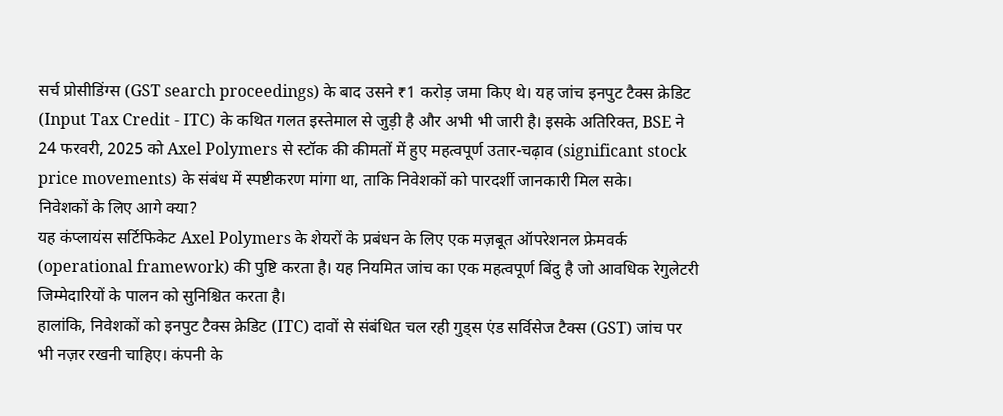सर्च प्रोसीडिंग्स (GST search proceedings) के बाद उसने ₹1 करोड़ जमा किए थे। यह जांच इनपुट टैक्स क्रेडिट (Input Tax Credit - ITC) के कथित गलत इस्तेमाल से जुड़ी है और अभी भी जारी है। इसके अतिरिक्त, BSE ने 24 फरवरी, 2025 को Axel Polymers से स्टॉक की कीमतों में हुए महत्वपूर्ण उतार-चढ़ाव (significant stock price movements) के संबंध में स्पष्टीकरण मांगा था, ताकि निवेशकों को पारदर्शी जानकारी मिल सके।
निवेशकों के लिए आगे क्या?
यह कंप्लायंस सर्टिफिकेट Axel Polymers के शेयरों के प्रबंधन के लिए एक मज़बूत ऑपरेशनल फ्रेमवर्क (operational framework) की पुष्टि करता है। यह नियमित जांच का एक महत्वपूर्ण बिंदु है जो आवधिक रेगुलेटरी जिम्मेदारियों के पालन को सुनिश्चित करता है।
हालांकि, निवेशकों को इनपुट टैक्स क्रेडिट (ITC) दावों से संबंधित चल रही गुड्स एंड सर्विसेज टैक्स (GST) जांच पर भी नज़र रखनी चाहिए। कंपनी के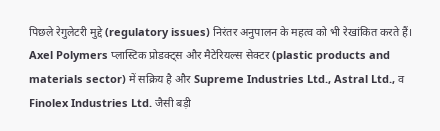पिछले रेगुलेटरी मुद्दे (regulatory issues) निरंतर अनुपालन के महत्व को भी रेखांकित करते हैं। Axel Polymers प्लास्टिक प्रोडक्ट्स और मैटेरियल्स सेक्टर (plastic products and materials sector) में सक्रिय है और Supreme Industries Ltd., Astral Ltd., व Finolex Industries Ltd. जैसी बड़ी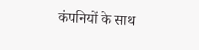कंपनियों के साथ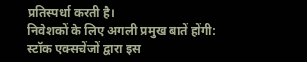प्रतिस्पर्धा करती है।
निवेशकों के लिए अगली प्रमुख बातें होंगी: स्टॉक एक्सचेंजों द्वारा इस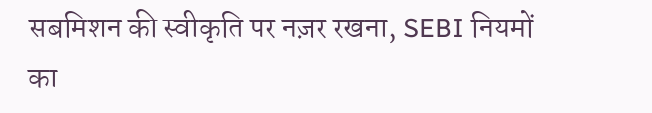सबमिशन की स्वीकृति पर नज़र रखना, SEBI नियमों का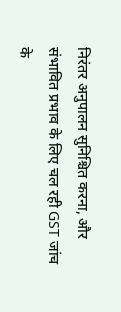निरंतर अनुपालन सुनिश्चित करना, और संभावित प्रभाव के लिए चल रही GST जांच के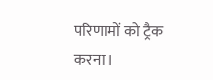परिणामों को ट्रैक करना।